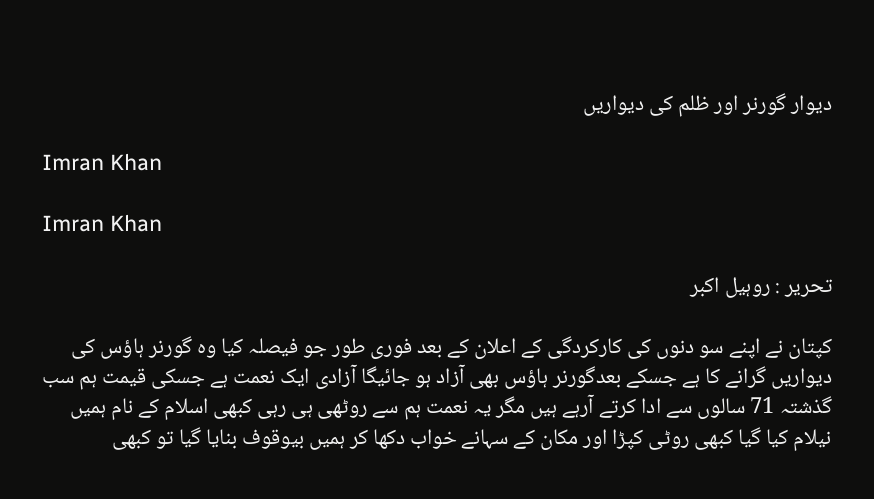دیوار گورنر اور ظلم کی دیواریں

Imran Khan

Imran Khan

تحریر : روہیل اکبر

کپتان نے اپنے سو دنوں کی کارکردگی کے اعلان کے بعد فوری طور جو فیصلہ کیا وہ گورنر ہاؤس کی دیواریں گرانے کا ہے جسکے بعدگورنر ہاؤس بھی آزاد ہو جائیگا آزادی ایک نعمت ہے جسکی قیمت ہم سب گذشتہ 71 سالوں سے ادا کرتے آرہے ہیں مگر یہ نعمت ہم سے روٹھی ہی رہی کبھی اسلام کے نام ہمیں نیلام کیا گیا کبھی روٹی کپڑا اور مکان کے سہانے خواب دکھا کر ہمیں بیوقوف بنایا گیا تو کبھی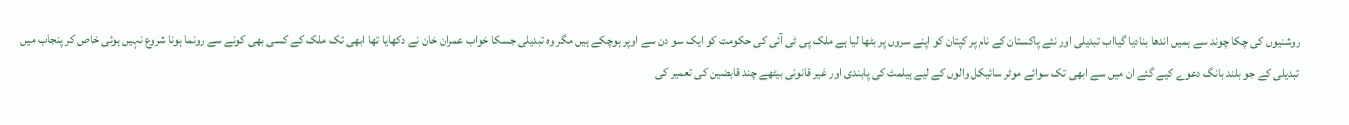روشنیوں کی چکا چوند سے ہمیں اندھا بنادیا گیااب تبدیلی اور نئے پاکستان کے نام پر کپتان کو اپنے سروں پر بٹھا لیا ہے ملک پی ٹی آئی کی حکومت کو ایک سو دن سے اوپر ہوچکے ہیں مگر وہ تبدیلی جسکا خواب عمران خان نے دکھایا تھا ابھی تک ملک کے کسی بھی کونے سے رونما ہونا شروع نہیں ہوئی خاص کر پنجاب میں تبدیلی کے جو بلند بانگ دعوے کیے گئے ان میں سے ابھی تک سوائے موٹر سائیکل والوں کے لیے ہیلمٹ کی پابندی اور غیر قانونی بیٹھے چند قابضین کی تعمیر کی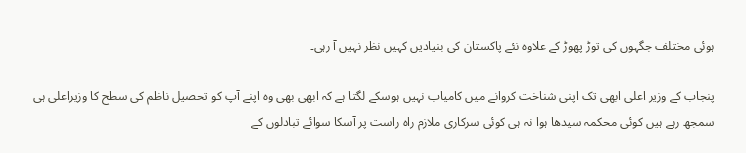ہوئی مختلف جگہوں کی توڑ پھوڑ کے علاوہ نئے پاکستان کی بنیادیں کہیں نظر نہیں آ رہی۔

پنجاب کے وزیر اعلی ابھی تک اپنی شناخت کروانے میں کامیاب نہیں ہوسکے لگتا ہے کہ ابھی بھی وہ اپنے آپ کو تحصیل ناظم کی سطح کا وزیراعلی ہی سمجھ رہے ہیں کوئی محکمہ سیدھا ہوا نہ ہی کوئی سرکاری ملازم راہ راست پر آسکا سوائے تبادلوں کے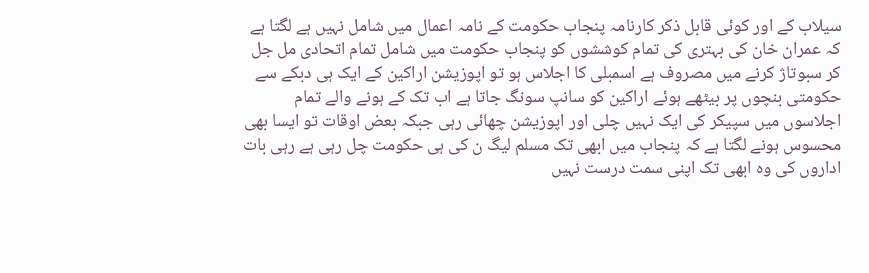سیلاب کے اور کوئی قابل ذکر کارنامہ پنجاب حکومت کے نامہ اعمال میں شامل نہیں ہے لگتا ہے کہ عمران خان کی بہتری کی تمام کوششوں کو پنجاب حکومت میں شامل تمام اتحادی مل جل کر سبوتاژ کرنے میں مصروف ہے اسمبلی کا اجلاس ہو تو اپوزیشن اراکین کے ایک ہی دبکے سے حکومتی بنچوں پر بیٹھے ہوئے اراکین کو سانپ سونگ جاتا ہے اب تک کے ہونے والے تمام اجلاسوں میں سپیکر کی ایک نہیں چلی اور اپوزیشن چھائی رہی جبکہ بعض اوقات تو ایسا بھی محسوس ہونے لگتا ہے کہ پنجاب میں ابھی تک مسلم لیگ ن کی ہی حکومت چل رہی ہے رہی بات اداروں کی وہ ابھی تک اپنی سمت درست نہیں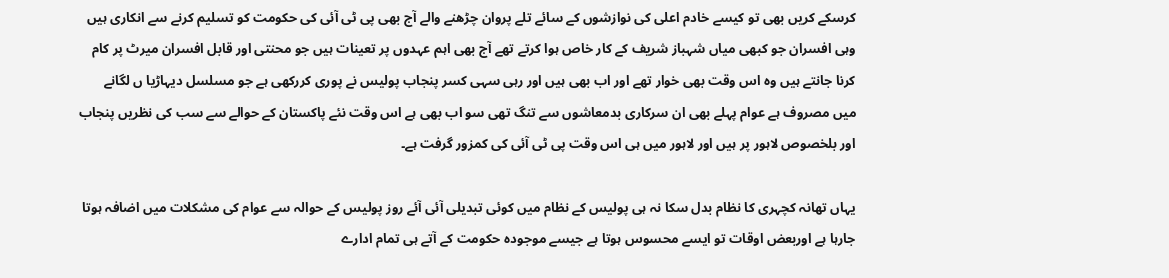کرسکے کریں بھی تو کیسے خادم اعلی کی نوازشوں کے سائے تلے پروان چڑھنے والے آج بھی پی ٹی آئی کی حکومت کو تسلیم کرنے سے انکاری ہیں وہی افسران جو کبھی میاں شہباز شریف کے کار خاص ہوا کرتے تھے آج بھی اہم عہدوں پر تعینات ہیں جو محنتی اور قابل افسران میرٹ پر کام کرنا جانتے ہیں وہ اس وقت بھی خوار تھے اور اب بھی ہیں اور رہی سہی کسر پنجاب پولیس نے پوری کررکھی ہے جو مسلسل دیہاڑیا ں لگانے میں مصروف ہے عوام پہلے بھی ان سرکاری بدمعاشوں سے تنگ تھی سو اب بھی ہے اس وقت نئے پاکستان کے حوالے سے سب کی نظریں پنجاب اور بلخصوص لاہور پر ہیں اور لاہور میں ہی اس وقت پی ٹی آئی کی کمزور گرفت ہے۔

یہاں تھانہ کچہری کا نظام بدل سکا نہ ہی پولیس کے نظام میں کوئی تبدیلی آئی آئے روز پولیس کے حوالہ سے عوام کی مشکلات میں اضافہ ہوتا جارہا ہے اوربعض اوقات تو ایسے محسوس ہوتا ہے جیسے موجودہ حکومت کے آتے ہی تمام ادارے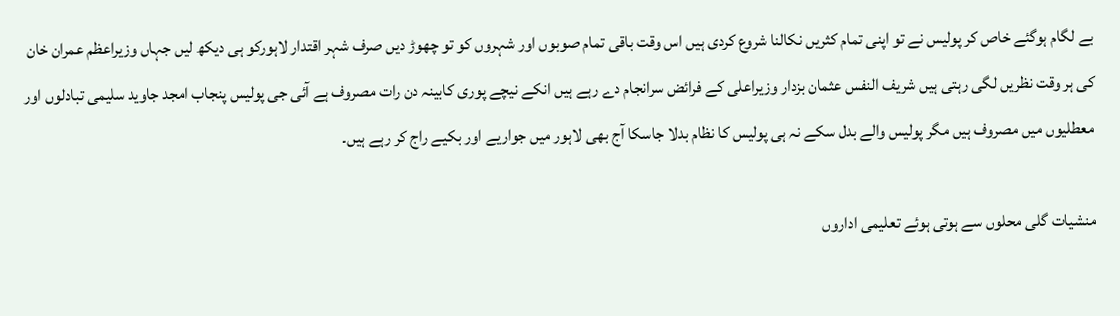بے لگام ہوگئے خاص کر پولیس نے تو اپنی تمام کثریں نکالنا شروع کردی ہیں اس وقت باقی تمام صوبوں اور شہروں کو تو چھوڑ دیں صرف شہر اقتدار لاہورکو ہی دیکھ لیں جہاں وزیراعظم عمران خان کی ہر وقت نظریں لگی رہتی ہیں شریف النفس عثمان بزدار وزیراعلی کے فرائض سرانجام دے رہے ہیں انکے نیچے پوری کابینہ دن رات مصروف ہے آئی جی پولیس پنجاب امجد جاوید سلیمی تبادلوں اور معطلیوں میں مصروف ہیں مگر پولیس والے بدل سکے نہ ہی پولیس کا نظام بدلا جاسکا آج بھی لاہور میں جواریے اور بکیے راج کر رہے ہیں۔

منشیات گلی محلوں سے ہوتی ہوئے تعلیمی اداروں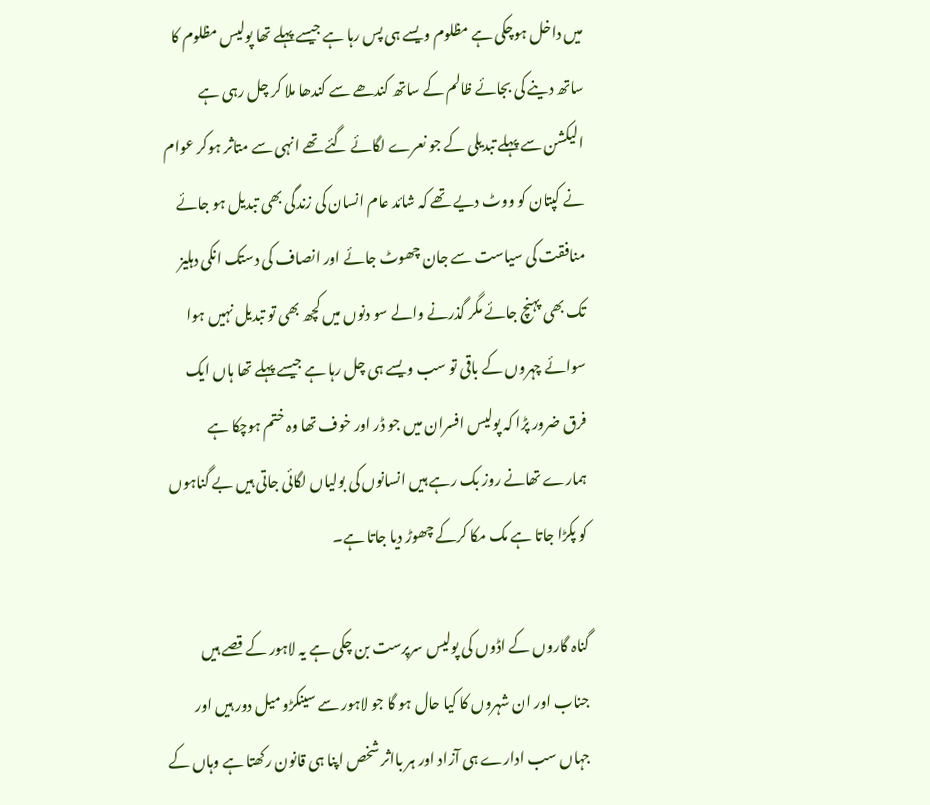میں داخل ہوچکی ہے مظلوم ویسے ہی پس رہا ہے جیسے پہلے تھا پولیس مظلوم کا ساتھ دینے کی بجائے ظالم کے ساتھ کندھے سے کندھا ملا کر چل رہی ہے الیکشن سے پہلے تبدیلی کے جو نعرے لگائے گئے تھے انہی سے متاثر ہوکر عوام نے کپتان کو ووٹ دیے تھے کہ شائد عام انسان کی زندگی بھی تبدیل ہو جائے منافقت کی سیاست سے جان چھوٹ جائے اور انصاف کی دستک انکی دہلیز تک بھی پہنچ جائے مگر گذرنے والے سو دنوں میں کچھ بھی تو تبدیل نہیں ہوا سوائے چہروں کے باقی تو سب ویسے ہی چل رہا ہے جیسے پہلے تھا ہاں ایک فرق ضرور پڑا کہ پولیس افسران میں جو ڈر اور خوف تھا وہ ختم ہوچکا ہے ہمارے تھانے روز بک رہے ہیں انسانوں کی بولیاں لگائی جاتی ہیں بے گناہوں کو پکڑا جاتا ہے مک مکا کرکے چھوڑ دیا جاتا ہے۔

گناہ گاروں کے اڈوں کی پولیس سرپرست بن چکی ہے یہ لاہور کے قصے ہیں جناب اور ان شہروں کا کیا حال ہو گا جو لاہور سے سینکڑو میل دور ہیں اور جہاں سب ادارے ہی آزاد اور ہر بااثر شخص اپنا ہی قانون رکھتا ہے وہاں کے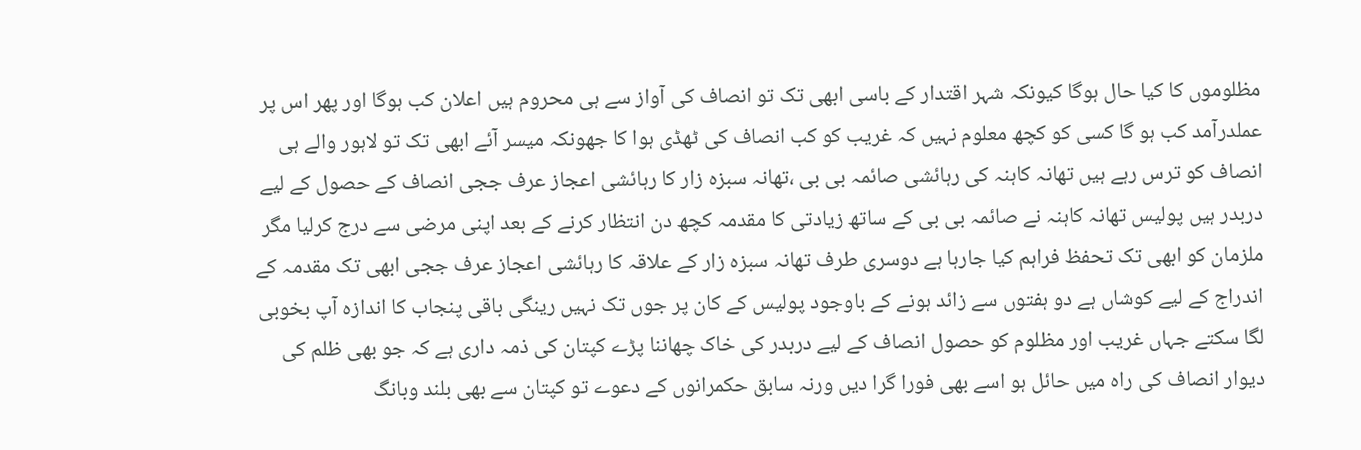مظلوموں کا کیا حال ہوگا کیونکہ شہر اقتدار کے باسی ابھی تک تو انصاف کی آواز سے ہی محروم ہیں اعلان کب ہوگا اور پھر اس پر عملدرآمد کب ہو گا کسی کو کچھ معلوم نہیں کہ غریب کو کب انصاف کی ٹھڈی ہوا کا جھونکہ میسر آئے ابھی تک تو لاہور والے ہی انصاف کو ترس رہے ہیں تھانہ کاہنہ کی رہائشی صائمہ بی بی ،تھانہ سبزہ زار کا رہائشی اعجاز عرف ججی انصاف کے حصول کے لیے دربدر ہیں پولیس تھانہ کاہنہ نے صائمہ بی بی کے ساتھ زیادتی کا مقدمہ کچھ دن انتظار کرنے کے بعد اپنی مرضی سے درج کرلیا مگر ملزمان کو ابھی تک تحفظ فراہم کیا جارہا ہے دوسری طرف تھانہ سبزہ زار کے علاقہ کا رہائشی اعجاز عرف ججی ابھی تک مقدمہ کے اندراج کے لیے کوشاں ہے دو ہفتوں سے زائد ہونے کے باوجود پولیس کے کان پر جوں تک نہیں رینگی باقی پنجاب کا اندازہ آپ بخوبی لگا سکتے جہاں غریب اور مظلوم کو حصول انصاف کے لیے دربدر کی خاک چھاننا پڑے کپتان کی ذمہ داری ہے کہ جو بھی ظلم کی دیوار انصاف کی راہ میں حائل ہو اسے بھی فورا گرا دیں ورنہ سابق حکمرانوں کے دعوے تو کپتان سے بھی بلند وبانگ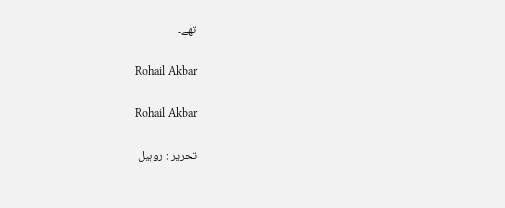تھے۔

Rohail Akbar

Rohail Akbar

تحریر : روہیل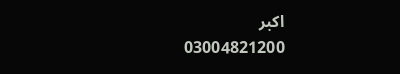اکبر
03004821200